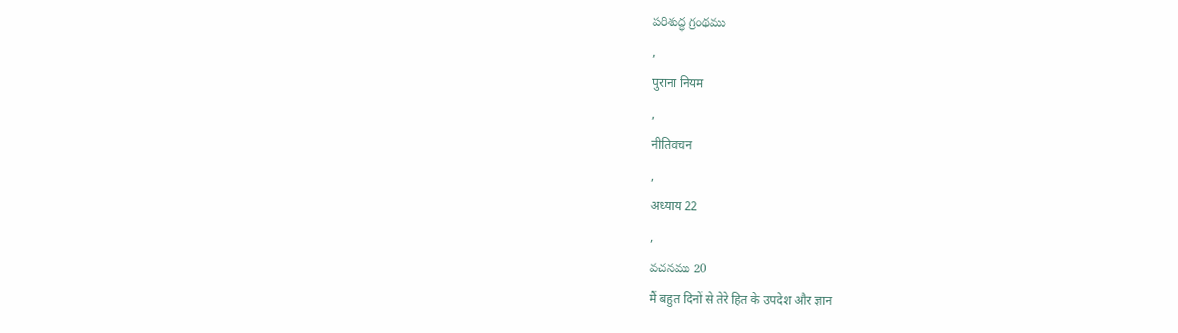పరిశుద్ధ గ్రంథము
,
पुराना नियम
,
नीतिवचन
,
अध्याय 22
,
వచనము 20
मैं बहुत दिनों से तेरे हित के उपदेश और ज्ञान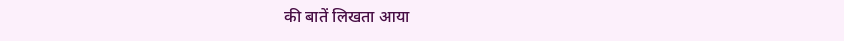की बातें लिखता आया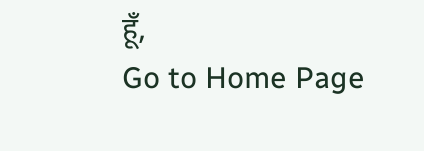हूँ,
Go to Home Page